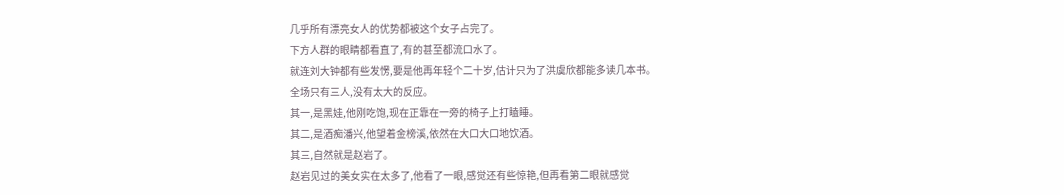几乎所有漂亮女人的优势都被这个女子占完了。
下方人群的眼睛都看直了,有的甚至都流口水了。
就连刘大钟都有些发愣,要是他再年轻个二十岁,估计只为了洪虞欣都能多读几本书。
全场只有三人,没有太大的反应。
其一,是黑娃,他刚吃饱,现在正靠在一旁的椅子上打瞌睡。
其二,是酒痴潘兴,他望着金榜溪,依然在大口大口地饮酒。
其三,自然就是赵岩了。
赵岩见过的美女实在太多了,他看了一眼,感觉还有些惊艳,但再看第二眼就感觉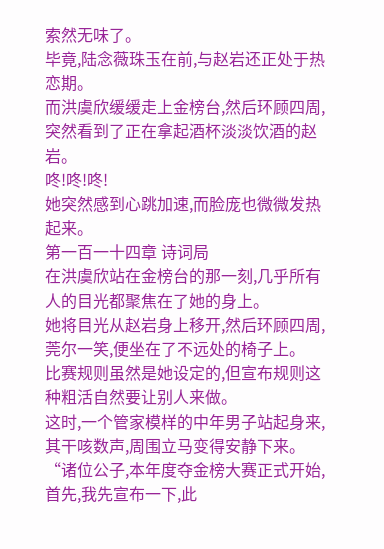索然无味了。
毕竟,陆念薇珠玉在前,与赵岩还正处于热恋期。
而洪虞欣缓缓走上金榜台,然后环顾四周,突然看到了正在拿起酒杯淡淡饮酒的赵岩。
咚!咚!咚!
她突然感到心跳加速,而脸庞也微微发热起来。
第一百一十四章 诗词局
在洪虞欣站在金榜台的那一刻,几乎所有人的目光都聚焦在了她的身上。
她将目光从赵岩身上移开,然后环顾四周,莞尔一笑,便坐在了不远处的椅子上。
比赛规则虽然是她设定的,但宣布规则这种粗活自然要让别人来做。
这时,一个管家模样的中年男子站起身来,其干咳数声,周围立马变得安静下来。
“诸位公子,本年度夺金榜大赛正式开始,首先,我先宣布一下,此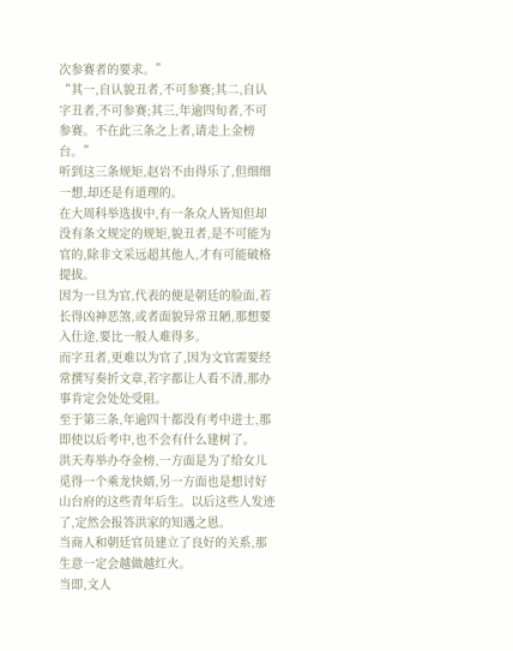次参赛者的要求。”
“其一,自认貌丑者,不可参赛;其二,自认字丑者,不可参赛;其三,年逾四旬者,不可参赛。不在此三条之上者,请走上金榜台。”
听到这三条规矩,赵岩不由得乐了,但细细一想,却还是有道理的。
在大周科举选拔中,有一条众人皆知但却没有条文规定的规矩,貌丑者,是不可能为官的,除非文采远超其他人,才有可能破格提拔。
因为一旦为官,代表的便是朝廷的脸面,若长得凶神恶煞,或者面貌异常丑陋,那想要入仕途,要比一般人难得多。
而字丑者,更难以为官了,因为文官需要经常撰写奏折文章,若字都让人看不清,那办事肯定会处处受阻。
至于第三条,年逾四十都没有考中进士,那即使以后考中,也不会有什么建树了。
洪天寿举办夺金榜,一方面是为了给女儿觅得一个乘龙快婿,另一方面也是想讨好山台府的这些青年后生。以后这些人发迹了,定然会报答洪家的知遇之恩。
当商人和朝廷官员建立了良好的关系,那生意一定会越做越红火。
当即,文人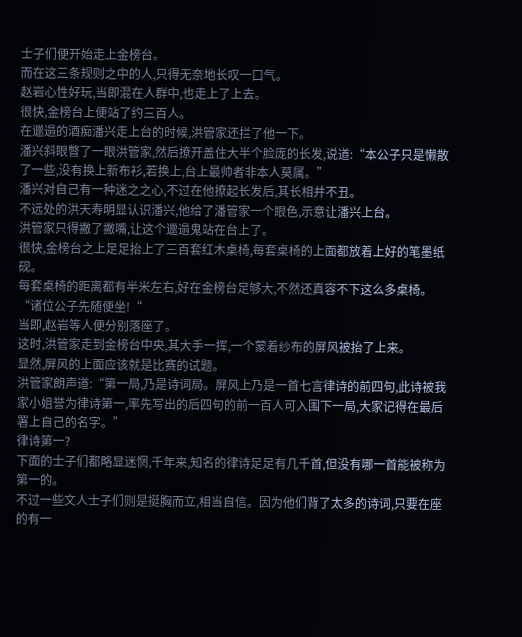士子们便开始走上金榜台。
而在这三条规则之中的人,只得无奈地长叹一口气。
赵岩心性好玩,当即混在人群中,也走上了上去。
很快,金榜台上便站了约三百人。
在邋遢的酒痴潘兴走上台的时候,洪管家还拦了他一下。
潘兴斜眼瞥了一眼洪管家,然后撩开盖住大半个脸庞的长发,说道:“本公子只是懒散了一些,没有换上新布衫,若换上,台上最帅者非本人莫属。”
潘兴对自己有一种迷之之心,不过在他撩起长发后,其长相并不丑。
不远处的洪天寿明显认识潘兴,他给了潘管家一个眼色,示意让潘兴上台。
洪管家只得撇了撇嘴,让这个邋遢鬼站在台上了。
很快,金榜台之上足足抬上了三百套红木桌椅,每套桌椅的上面都放着上好的笔墨纸砚。
每套桌椅的距离都有半米左右,好在金榜台足够大,不然还真容不下这么多桌椅。
“诸位公子先随便坐!“
当即,赵岩等人便分别落座了。
这时,洪管家走到金榜台中央,其大手一挥,一个蒙着纱布的屏风被抬了上来。
显然,屏风的上面应该就是比赛的试题。
洪管家朗声道:“第一局,乃是诗词局。屏风上乃是一首七言律诗的前四句,此诗被我家小姐誉为律诗第一,率先写出的后四句的前一百人可入围下一局,大家记得在最后署上自己的名字。”
律诗第一?
下面的士子们都略显迷惘,千年来,知名的律诗足足有几千首,但没有哪一首能被称为第一的。
不过一些文人士子们则是挺胸而立,相当自信。因为他们背了太多的诗词,只要在座的有一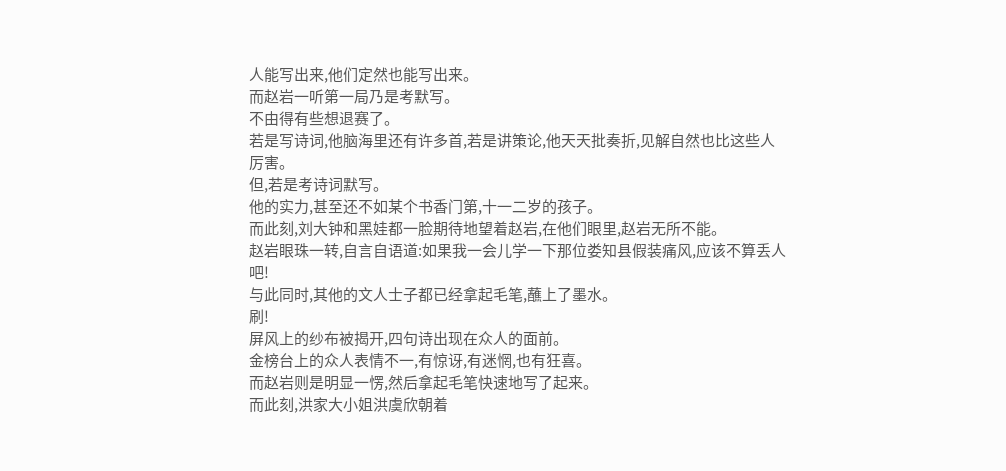人能写出来,他们定然也能写出来。
而赵岩一听第一局乃是考默写。
不由得有些想退赛了。
若是写诗词,他脑海里还有许多首,若是讲策论,他天天批奏折,见解自然也比这些人厉害。
但,若是考诗词默写。
他的实力,甚至还不如某个书香门第,十一二岁的孩子。
而此刻,刘大钟和黑娃都一脸期待地望着赵岩,在他们眼里,赵岩无所不能。
赵岩眼珠一转,自言自语道:如果我一会儿学一下那位娄知县假装痛风,应该不算丢人吧!
与此同时,其他的文人士子都已经拿起毛笔,蘸上了墨水。
刷!
屏风上的纱布被揭开,四句诗出现在众人的面前。
金榜台上的众人表情不一,有惊讶,有迷惘,也有狂喜。
而赵岩则是明显一愣,然后拿起毛笔快速地写了起来。
而此刻,洪家大小姐洪虞欣朝着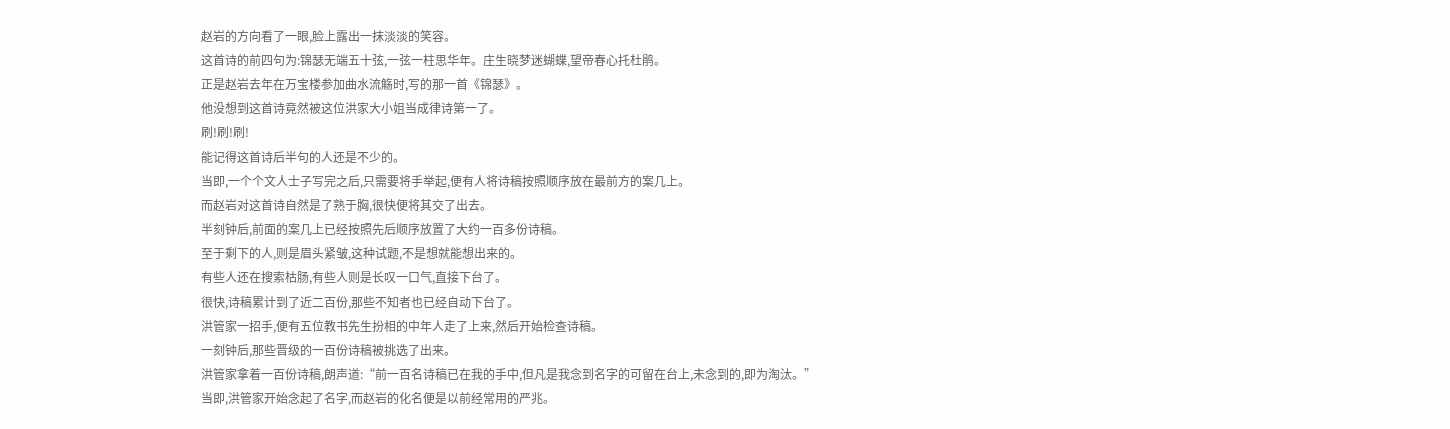赵岩的方向看了一眼,脸上露出一抹淡淡的笑容。
这首诗的前四句为:锦瑟无端五十弦,一弦一柱思华年。庄生晓梦迷蝴蝶,望帝春心托杜鹃。
正是赵岩去年在万宝楼参加曲水流觞时,写的那一首《锦瑟》。
他没想到这首诗竟然被这位洪家大小姐当成律诗第一了。
刷!刷!刷!
能记得这首诗后半句的人还是不少的。
当即,一个个文人士子写完之后,只需要将手举起,便有人将诗稿按照顺序放在最前方的案几上。
而赵岩对这首诗自然是了熟于胸,很快便将其交了出去。
半刻钟后,前面的案几上已经按照先后顺序放置了大约一百多份诗稿。
至于剩下的人,则是眉头紧皱,这种试题,不是想就能想出来的。
有些人还在搜索枯肠,有些人则是长叹一口气,直接下台了。
很快,诗稿累计到了近二百份,那些不知者也已经自动下台了。
洪管家一招手,便有五位教书先生扮相的中年人走了上来,然后开始检查诗稿。
一刻钟后,那些晋级的一百份诗稿被挑选了出来。
洪管家拿着一百份诗稿,朗声道:“前一百名诗稿已在我的手中,但凡是我念到名字的可留在台上,未念到的,即为淘汰。”
当即,洪管家开始念起了名字,而赵岩的化名便是以前经常用的严兆。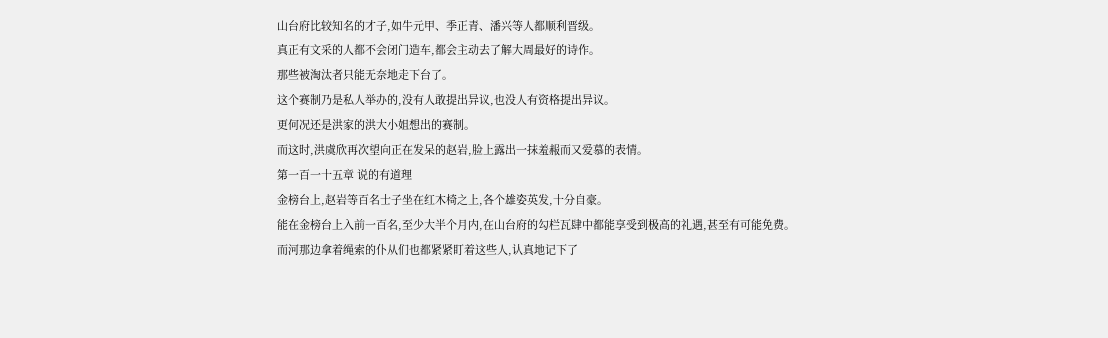山台府比较知名的才子,如牛元甲、季正青、潘兴等人都顺利晋级。
真正有文采的人都不会闭门造车,都会主动去了解大周最好的诗作。
那些被淘汰者只能无奈地走下台了。
这个赛制乃是私人举办的,没有人敢提出异议,也没人有资格提出异议。
更何况还是洪家的洪大小姐想出的赛制。
而这时,洪虞欣再次望向正在发呆的赵岩,脸上露出一抹羞赧而又爱慕的表情。
第一百一十五章 说的有道理
金榜台上,赵岩等百名士子坐在红木椅之上,各个雄姿英发,十分自豪。
能在金榜台上入前一百名,至少大半个月内,在山台府的勾栏瓦肆中都能享受到极高的礼遇,甚至有可能免费。
而河那边拿着绳索的仆从们也都紧紧盯着这些人,认真地记下了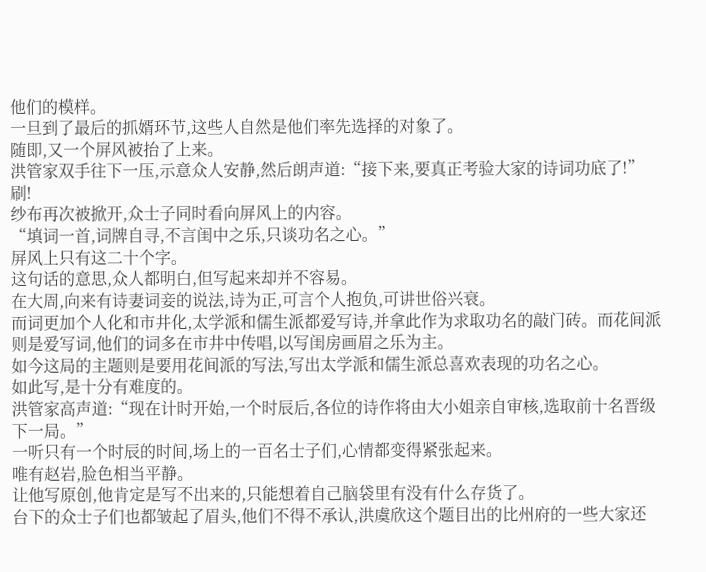他们的模样。
一旦到了最后的抓婿环节,这些人自然是他们率先选择的对象了。
随即,又一个屏风被抬了上来。
洪管家双手往下一压,示意众人安静,然后朗声道:“接下来,要真正考验大家的诗词功底了!”
刷!
纱布再次被掀开,众士子同时看向屏风上的内容。
“填词一首,词牌自寻,不言闺中之乐,只谈功名之心。”
屏风上只有这二十个字。
这句话的意思,众人都明白,但写起来却并不容易。
在大周,向来有诗妻词妾的说法,诗为正,可言个人抱负,可讲世俗兴衰。
而词更加个人化和市井化,太学派和儒生派都爱写诗,并拿此作为求取功名的敲门砖。而花间派则是爱写词,他们的词多在市井中传唱,以写闺房画眉之乐为主。
如今这局的主题则是要用花间派的写法,写出太学派和儒生派总喜欢表现的功名之心。
如此写,是十分有难度的。
洪管家高声道:“现在计时开始,一个时辰后,各位的诗作将由大小姐亲自审核,选取前十名晋级下一局。”
一听只有一个时辰的时间,场上的一百名士子们,心情都变得紧张起来。
唯有赵岩,脸色相当平静。
让他写原创,他肯定是写不出来的,只能想着自己脑袋里有没有什么存货了。
台下的众士子们也都皱起了眉头,他们不得不承认,洪虞欣这个题目出的比州府的一些大家还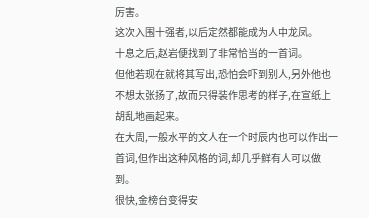厉害。
这次入围十强者,以后定然都能成为人中龙凤。
十息之后,赵岩便找到了非常恰当的一首词。
但他若现在就将其写出,恐怕会吓到别人,另外他也不想太张扬了,故而只得装作思考的样子,在宣纸上胡乱地画起来。
在大周,一般水平的文人在一个时辰内也可以作出一首词,但作出这种风格的词,却几乎鲜有人可以做到。
很快,金榜台变得安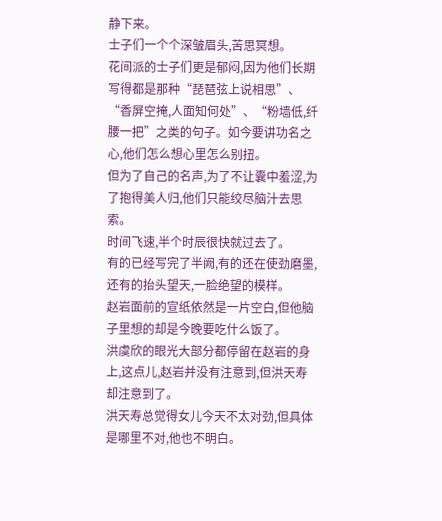静下来。
士子们一个个深皱眉头,苦思冥想。
花间派的士子们更是郁闷,因为他们长期写得都是那种“琵琶弦上说相思”、“香屏空掩,人面知何处”、“粉墙低,纤腰一把”之类的句子。如今要讲功名之心,他们怎么想心里怎么别扭。
但为了自己的名声,为了不让囊中羞涩,为了抱得美人归,他们只能绞尽脑汁去思索。
时间飞速,半个时辰很快就过去了。
有的已经写完了半阙,有的还在使劲磨墨,还有的抬头望天,一脸绝望的模样。
赵岩面前的宣纸依然是一片空白,但他脑子里想的却是今晚要吃什么饭了。
洪虞欣的眼光大部分都停留在赵岩的身上,这点儿,赵岩并没有注意到,但洪天寿却注意到了。
洪天寿总觉得女儿今天不太对劲,但具体是哪里不对,他也不明白。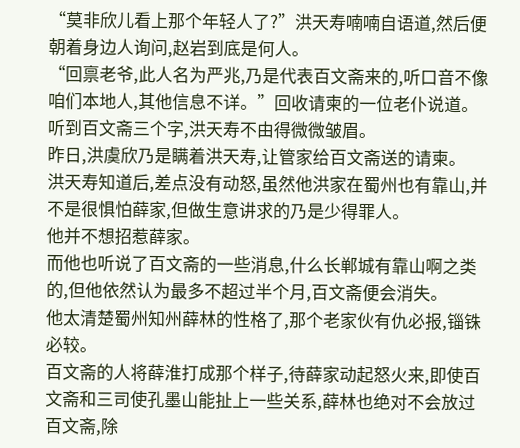“莫非欣儿看上那个年轻人了?”洪天寿喃喃自语道,然后便朝着身边人询问,赵岩到底是何人。
“回禀老爷,此人名为严兆,乃是代表百文斋来的,听口音不像咱们本地人,其他信息不详。”回收请柬的一位老仆说道。
听到百文斋三个字,洪天寿不由得微微皱眉。
昨日,洪虞欣乃是瞒着洪天寿,让管家给百文斋送的请柬。
洪天寿知道后,差点没有动怒,虽然他洪家在蜀州也有靠山,并不是很惧怕薛家,但做生意讲求的乃是少得罪人。
他并不想招惹薛家。
而他也听说了百文斋的一些消息,什么长郸城有靠山啊之类的,但他依然认为最多不超过半个月,百文斋便会消失。
他太清楚蜀州知州薛林的性格了,那个老家伙有仇必报,锱铢必较。
百文斋的人将薛淮打成那个样子,待薛家动起怒火来,即使百文斋和三司使孔墨山能扯上一些关系,薛林也绝对不会放过百文斋,除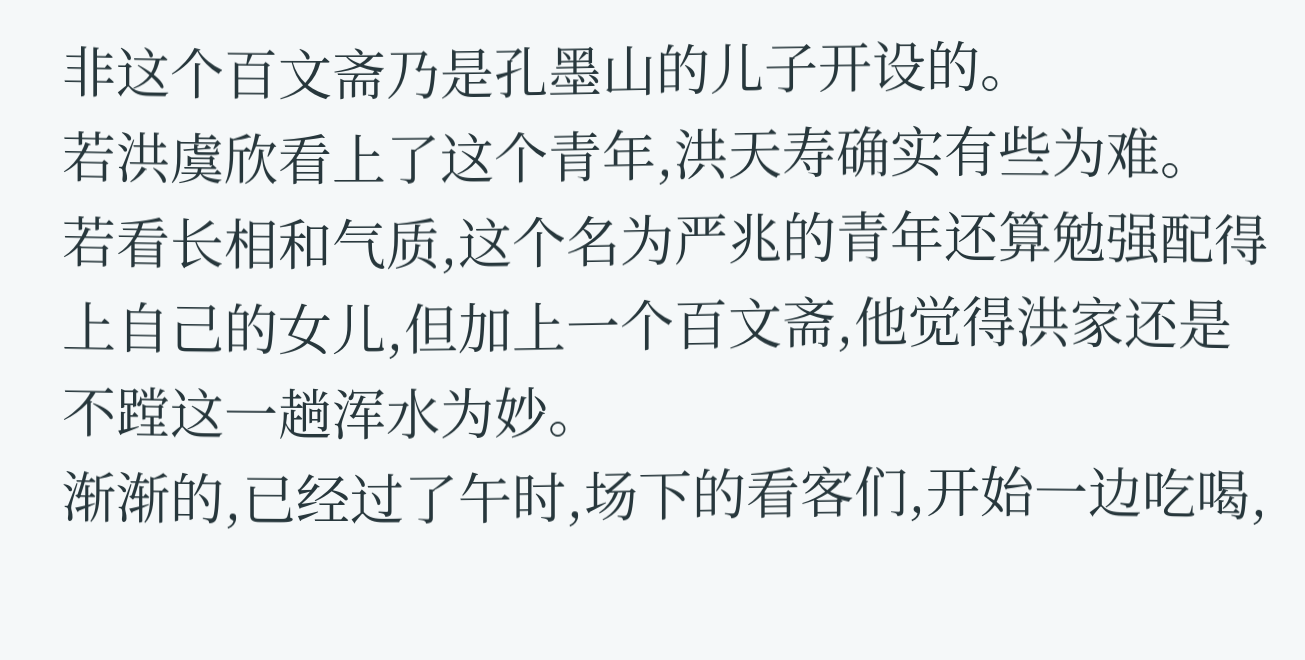非这个百文斋乃是孔墨山的儿子开设的。
若洪虞欣看上了这个青年,洪天寿确实有些为难。
若看长相和气质,这个名为严兆的青年还算勉强配得上自己的女儿,但加上一个百文斋,他觉得洪家还是不蹚这一趟浑水为妙。
渐渐的,已经过了午时,场下的看客们,开始一边吃喝,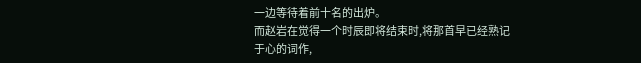一边等待着前十名的出炉。
而赵岩在觉得一个时辰即将结束时,将那首早已经熟记于心的词作,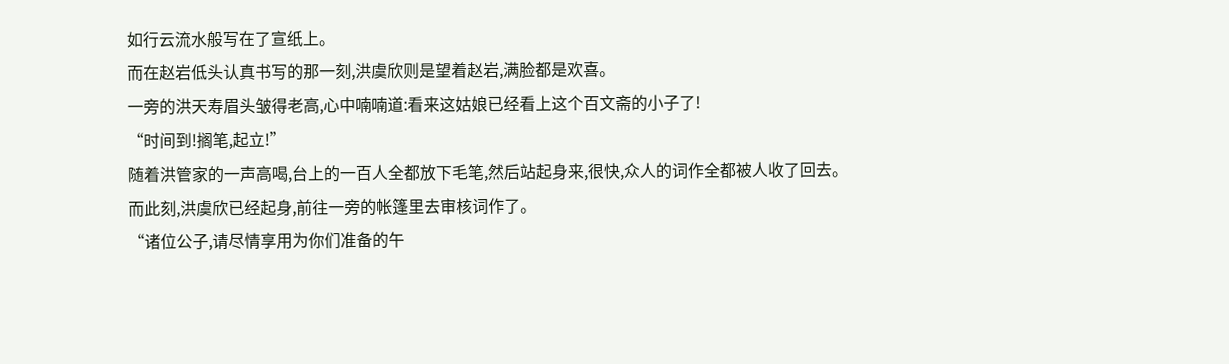如行云流水般写在了宣纸上。
而在赵岩低头认真书写的那一刻,洪虞欣则是望着赵岩,满脸都是欢喜。
一旁的洪天寿眉头皱得老高,心中喃喃道:看来这姑娘已经看上这个百文斋的小子了!
“时间到!搁笔,起立!”
随着洪管家的一声高喝,台上的一百人全都放下毛笔,然后站起身来,很快,众人的词作全都被人收了回去。
而此刻,洪虞欣已经起身,前往一旁的帐篷里去审核词作了。
“诸位公子,请尽情享用为你们准备的午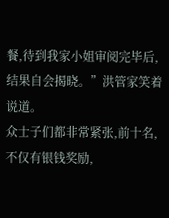餐,待到我家小姐审阅完毕后,结果自会揭晓。”洪管家笑着说道。
众士子们都非常紧张,前十名,不仅有银钱奖励,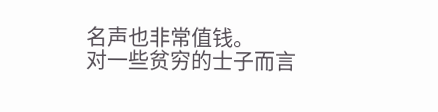名声也非常值钱。
对一些贫穷的士子而言